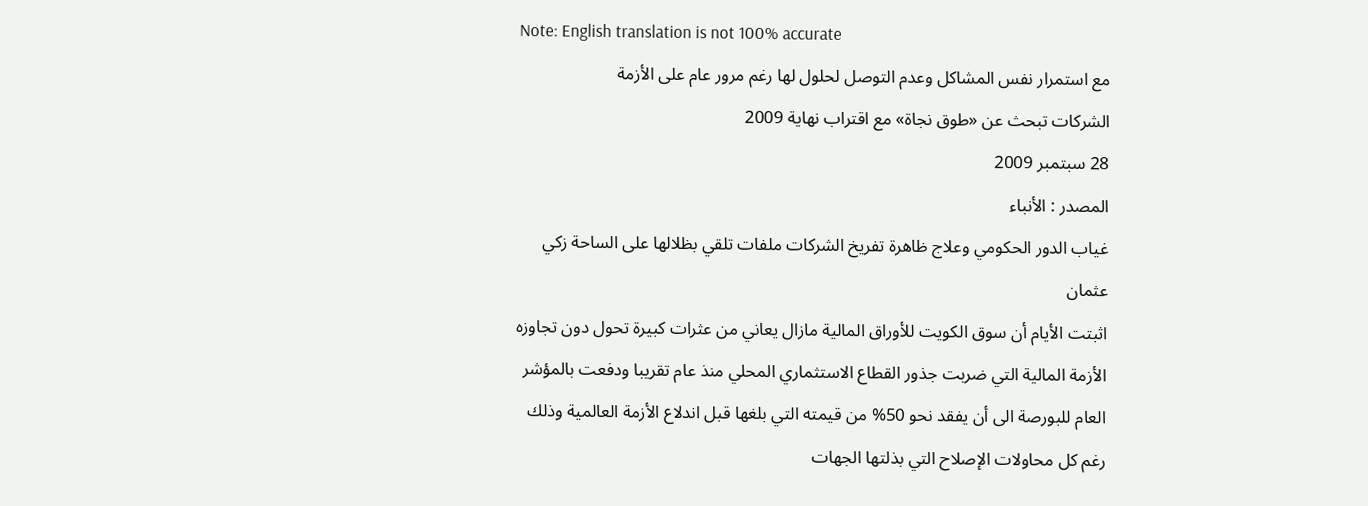Note: English translation is not 100% accurate
مع استمرار نفس المشاكل وعدم التوصل لحلول لها رغم مرور عام على الأزمة
الشركات تبحث عن «طوق نجاة» مع اقتراب نهاية 2009
28 سبتمبر 2009
المصدر : الأنباء
غياب الدور الحكومي وعلاج ظاهرة تفريخ الشركات ملفات تلقي بظلالها على الساحة زكي عثمان
اثبتت الأيام أن سوق الكويت للأوراق المالية مازال يعاني من عثرات كبيرة تحول دون تجاوزه الأزمة المالية التي ضربت جذور القطاع الاستثماري المحلي منذ عام تقريبا ودفعت بالمؤشر العام للبورصة الى أن يفقد نحو 50% من قيمته التي بلغها قبل اندلاع الأزمة العالمية وذلك رغم كل محاولات الإصلاح التي بذلتها الجهات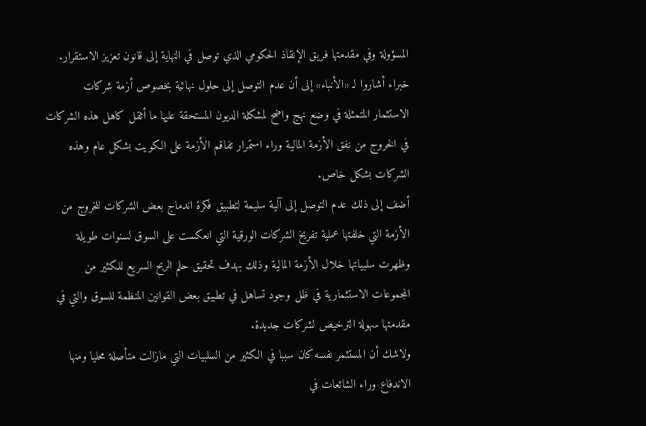المسؤولة وفي مقدمتها فريق الإنقاذ الحكومي الذي توصل في النهاية إلى قانون تعزيز الاستقرار.
خبراء أشاروا لـ «الأنباء» إلى أن عدم التوصل إلى حلول نهائية بخصوص أزمة شركات الاستثمار المتمثلة في وضع نهج واضح لمشكلة الديون المستحقة عليها ما أثقل كاهل هذه الشركات في الخروج من نفق الأزمة المالية وراء استمرار تفاقم الأزمة على الكويت بشكل عام وهذه الشركات بشكل خاص.
أضف إلى ذلك عدم التوصل إلى آلية سليمة لتطبيق فكرة اندماج بعض الشركات للخروج من الأزمة التي خلفتها عملية تفريخ الشركات الورقية التي انعكست على السوق لسنوات طويلة وظهرت سلبياتها خلال الأزمة المالية وذلك بهدف تحقيق حلم الربح السريع للكثير من المجموعات الاستثمارية في ظل وجود تساهل في تطبيق بعض القوانين المنظمة للسوق والتي في مقدمتها سهولة الترخيص لشركات جديدة.
ولاشك أن المستثمر نفسه كان سببا في الكثير من السلبيات التي مازالت متأصلة محليا ومنها الاندفاع وراء الشائعات في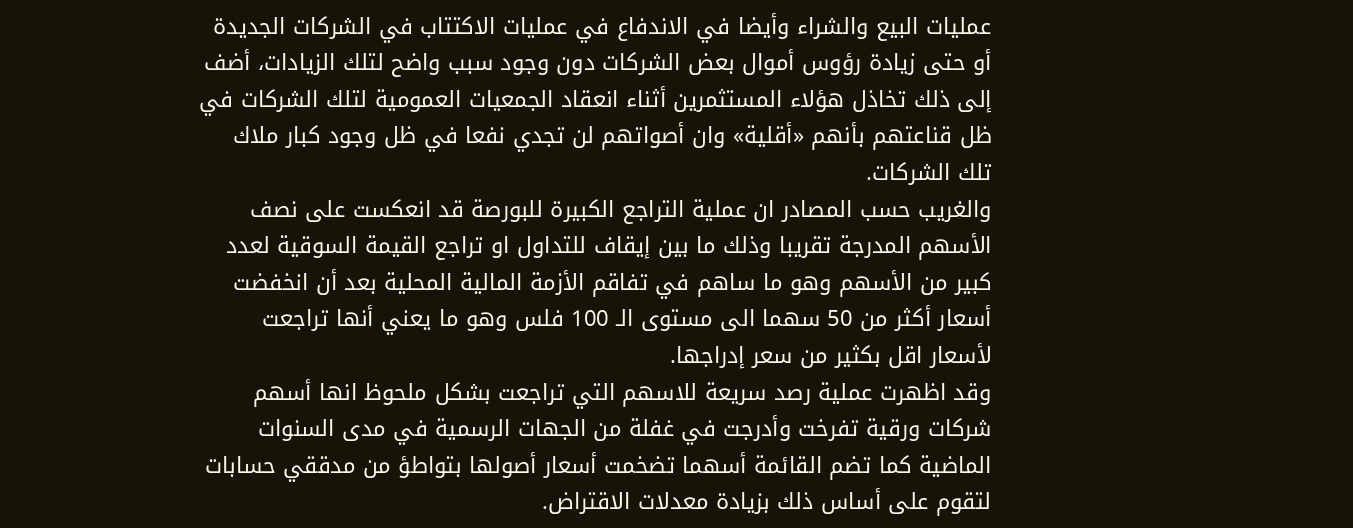عمليات البيع والشراء وأيضا في الاندفاع في عمليات الاكتتاب في الشركات الجديدة أو حتى زيادة رؤوس أموال بعض الشركات دون وجود سبب واضح لتلك الزيادات، أضف إلى ذلك تخاذل هؤلاء المستثمرين أثناء انعقاد الجمعيات العمومية لتلك الشركات في ظل قناعتهم بأنهم «أقلية» وان أصواتهم لن تجدي نفعا في ظل وجود كبار ملاك تلك الشركات.
والغريب حسب المصادر ان عملية التراجع الكبيرة للبورصة قد انعكست على نصف الأسهم المدرجة تقريبا وذلك ما بين إيقاف للتداول او تراجع القيمة السوقية لعدد كبير من الأسهم وهو ما ساهم في تفاقم الأزمة المالية المحلية بعد أن انخفضت أسعار أكثر من 50 سهما الى مستوى الـ 100 فلس وهو ما يعني أنها تراجعت لأسعار اقل بكثير من سعر إدراجها.
وقد اظهرت عملية رصد سريعة للاسهم التي تراجعت بشكل ملحوظ انها أسهم شركات ورقية تفرخت وأدرجت في غفلة من الجهات الرسمية في مدى السنوات الماضية كما تضم القائمة أسهما تضخمت أسعار أصولها بتواطؤ من مدققي حسابات لتقوم على أساس ذلك بزيادة معدلات الاقتراض.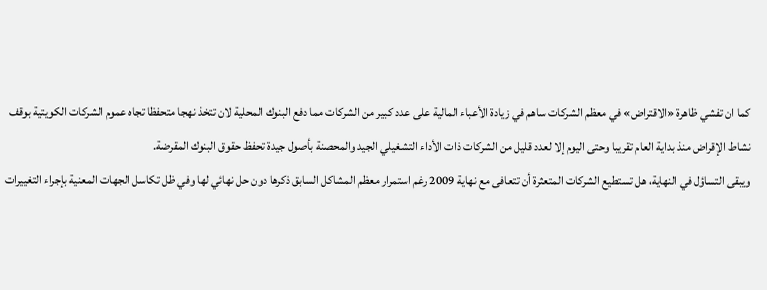كما ان تفشي ظاهرة «الاقتراض» في معظم الشركات ساهم في زيادة الأعباء المالية على عدد كبير من الشركات مما دفع البنوك المحلية لان تتخذ نهجا متحفظا تجاه عموم الشركات الكويتية بوقف نشاط الإقراض منذ بداية العام تقريبا وحتى اليوم إلا لعدد قليل من الشركات ذات الأداء التشغيلي الجيد والمحصنة بأصول جيدة تحفظ حقوق البنوك المقرضة.
ويبقى التساؤل في النهاية، هل تستطيع الشركات المتعثرة أن تتعافى مع نهاية 2009 رغم استمرار معظم المشاكل السابق ذكرها دون حل نهائي لها وفي ظل تكاسل الجهات المعنية بإجراء التغييرات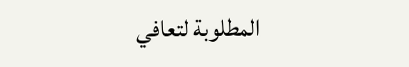المطلوبة لتعافي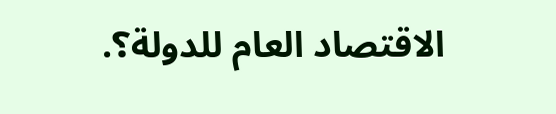الاقتصاد العام للدولة؟.